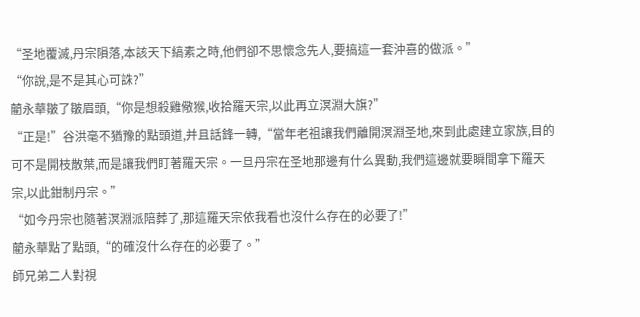“圣地覆滅,丹宗隕落,本該天下縞素之時,他們卻不思懷念先人,要搞這一套沖喜的做派。”
“你說,是不是其心可誅?”
藺永華皺了皺眉頭,“你是想殺雞儆猴,收拾羅天宗,以此再立溟淵大旗?”
“正是!”谷洪毫不猶豫的點頭道,并且話鋒一轉,“當年老祖讓我們離開溟淵圣地,來到此處建立家族,目的可不是開枝散葉,而是讓我們盯著羅天宗。一旦丹宗在圣地那邊有什么異動,我們這邊就要瞬間拿下羅天宗,以此鉗制丹宗。”
“如今丹宗也隨著溟淵派陪葬了,那這羅天宗依我看也沒什么存在的必要了!”
藺永華點了點頭,“的確沒什么存在的必要了。”
師兄弟二人對視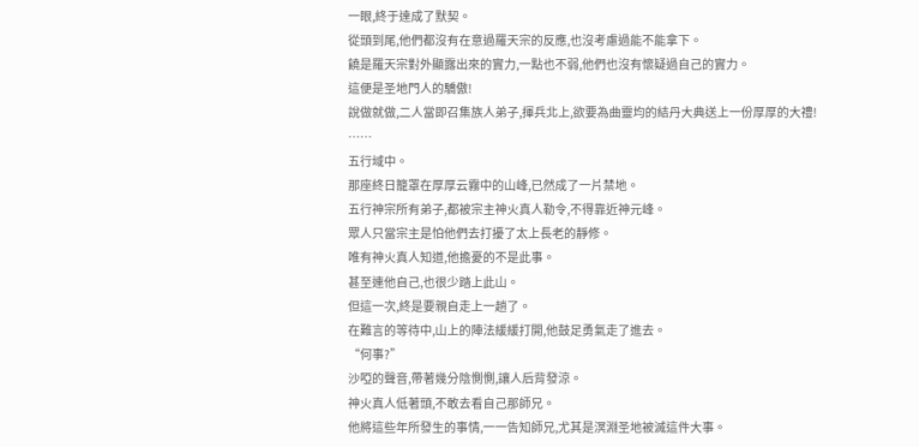一眼,終于達成了默契。
從頭到尾,他們都沒有在意過羅天宗的反應,也沒考慮過能不能拿下。
饒是羅天宗對外顯露出來的實力,一點也不弱,他們也沒有懷疑過自己的實力。
這便是圣地門人的驕傲!
說做就做,二人當即召集族人弟子,揮兵北上,欲要為曲靈均的結丹大典送上一份厚厚的大禮!
……
五行域中。
那座終日籠罩在厚厚云霧中的山峰,已然成了一片禁地。
五行神宗所有弟子,都被宗主神火真人勒令,不得靠近神元峰。
眾人只當宗主是怕他們去打擾了太上長老的靜修。
唯有神火真人知道,他擔憂的不是此事。
甚至連他自己,也很少踏上此山。
但這一次,終是要親自走上一趟了。
在難言的等待中,山上的陣法緩緩打開,他鼓足勇氣走了進去。
“何事?”
沙啞的聲音,帶著幾分陰惻惻,讓人后背發涼。
神火真人低著頭,不敢去看自己那師兄。
他將這些年所發生的事情,一一告知師兄,尤其是溟淵圣地被滅這件大事。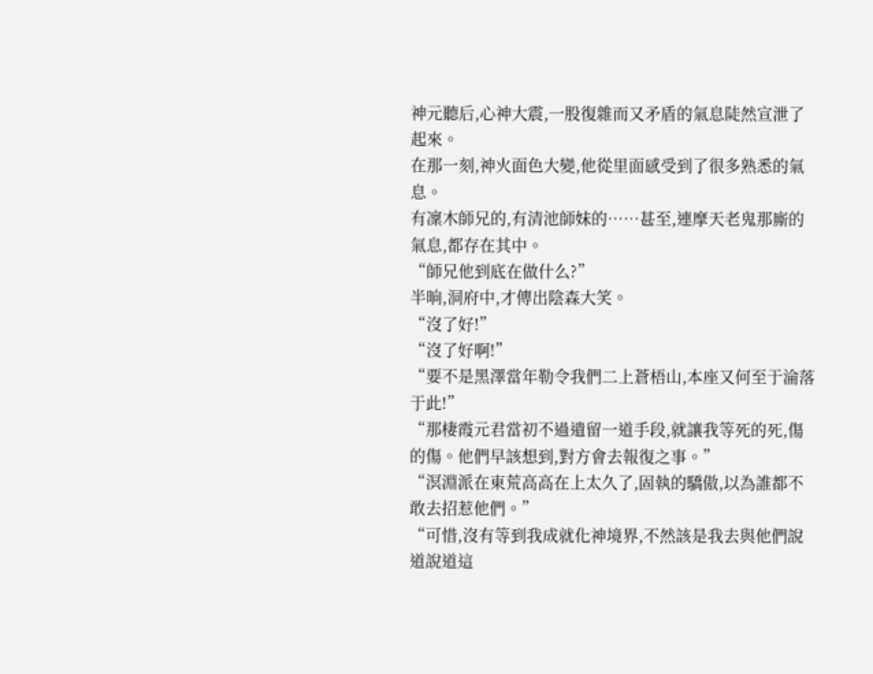神元聽后,心神大震,一股復雜而又矛盾的氣息陡然宣泄了起來。
在那一刻,神火面色大變,他從里面感受到了很多熟悉的氣息。
有凜木師兄的,有清池師妹的……甚至,連摩天老鬼那廝的氣息,都存在其中。
“師兄他到底在做什么?”
半晌,洞府中,才傳出陰森大笑。
“沒了好!”
“沒了好啊!”
“要不是黑澤當年勒令我們二上蒼梧山,本座又何至于淪落于此!”
“那棲霞元君當初不過遺留一道手段,就讓我等死的死,傷的傷。他們早該想到,對方會去報復之事。”
“溟淵派在東荒高高在上太久了,固執的驕傲,以為誰都不敢去招惹他們。”
“可惜,沒有等到我成就化神境界,不然該是我去與他們說道說道這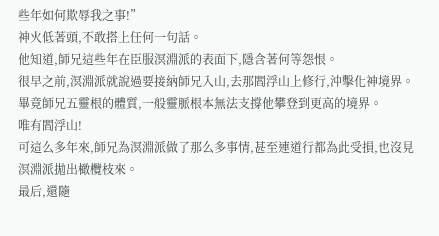些年如何欺辱我之事!”
神火低著頭,不敢搭上任何一句話。
他知道,師兄這些年在臣服溟淵派的表面下,隱含著何等怨恨。
很早之前,溟淵派就說過要接納師兄入山,去那閻浮山上修行,沖擊化神境界。
畢竟師兄五靈根的體質,一般靈脈根本無法支撐他攀登到更高的境界。
唯有閻浮山!
可這么多年來,師兄為溟淵派做了那么多事情,甚至連道行都為此受損,也沒見溟淵派拋出橄欖枝來。
最后,還隨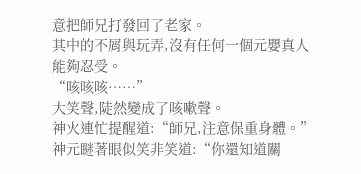意把師兄打發回了老家。
其中的不屑與玩弄,沒有任何一個元嬰真人能夠忍受。
“咳咳咳……”
大笑聲,陡然變成了咳嗽聲。
神火連忙提醒道:“師兄,注意保重身體。”
神元瞇著眼似笑非笑道:“你還知道關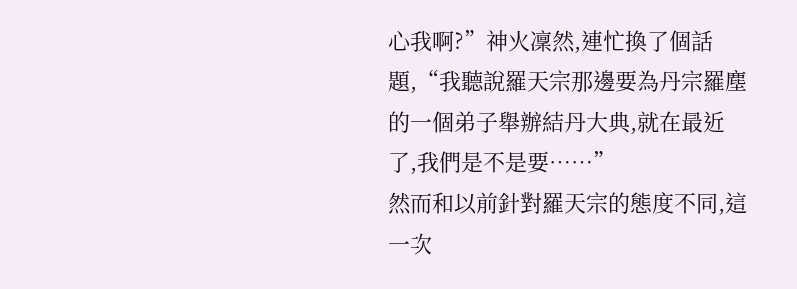心我啊?”神火凜然,連忙換了個話題,“我聽說羅天宗那邊要為丹宗羅塵的一個弟子舉辦結丹大典,就在最近了,我們是不是要……”
然而和以前針對羅天宗的態度不同,這一次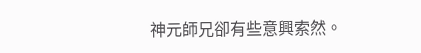神元師兄卻有些意興索然。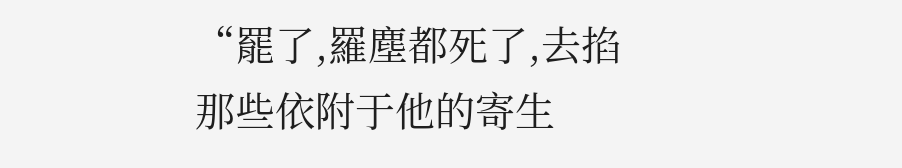“罷了,羅塵都死了,去掐那些依附于他的寄生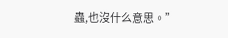蟲,也沒什么意思。”